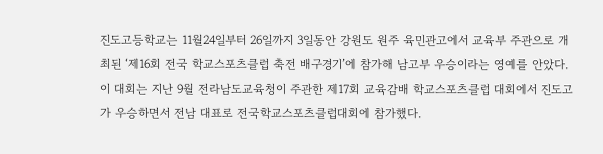진도고등학교는 11월24일부터 26일까지 3일동안 강원도 원주 육민관고에서 교육부 주관으로 개최된 ‘제16회 전국 학교스포츠클럽 축전 배구경기’에 참가해 남고부 우승이라는 영예를 안았다.
이 대회는 지난 9월 전라남도교육청이 주관한 제17회 교육감배 학교스포츠클럽 대회에서 진도고가 우승하면서 전남 대표로 전국학교스포츠클럽대회에 참가했다.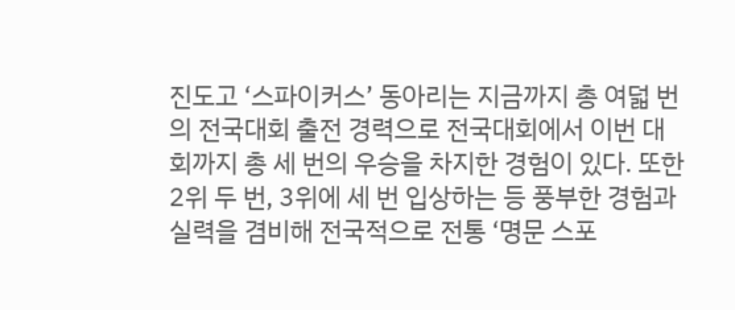진도고 ‘스파이커스’ 동아리는 지금까지 총 여덟 번의 전국대회 출전 경력으로 전국대회에서 이번 대회까지 총 세 번의 우승을 차지한 경험이 있다. 또한 2위 두 번, 3위에 세 번 입상하는 등 풍부한 경험과 실력을 겸비해 전국적으로 전통 ‘명문 스포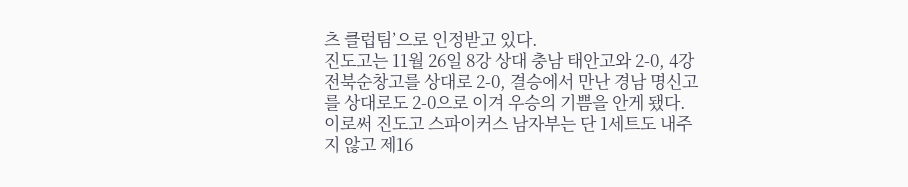츠 클럽팀’으로 인정받고 있다.
진도고는 11월 26일 8강 상대 충남 태안고와 2-0, 4강 전북순창고를 상대로 2-0, 결승에서 만난 경남 명신고를 상대로도 2-0으로 이겨 우승의 기쁨을 안게 됐다.
이로써 진도고 스파이커스 남자부는 단 1세트도 내주지 않고 제16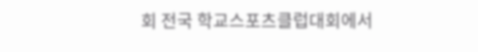회 전국 학교스포츠클럽대회에서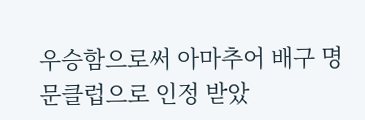우승함으로써 아마추어 배구 명문클럽으로 인정 받았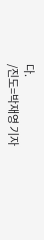다.
/진도=박재영 기자